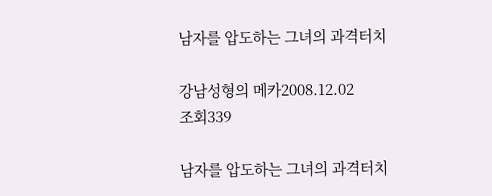남자를 압도하는 그녀의 과격터치

강남성형의 메카2008.12.02
조회339

남자를 압도하는 그녀의 과격터치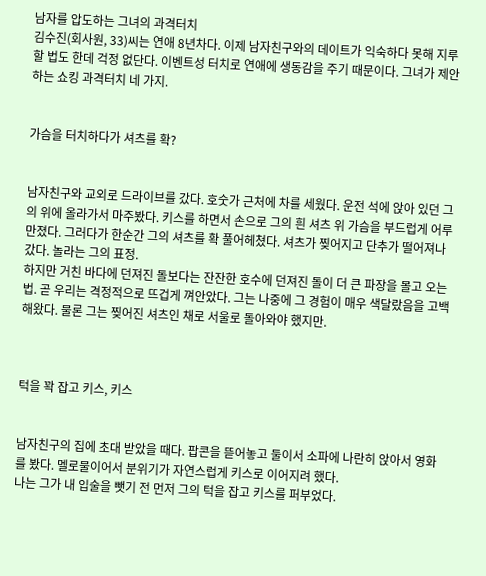남자를 압도하는 그녀의 과격터치
김수진(회사원, 33)씨는 연애 8년차다. 이제 남자친구와의 데이트가 익숙하다 못해 지루할 법도 한데 걱정 없단다. 이벤트성 터치로 연애에 생동감을 주기 때문이다. 그녀가 제안하는 쇼킹 과격터치 네 가지.


가슴을 터치하다가 셔츠를 확?


남자친구와 교외로 드라이브를 갔다. 호숫가 근처에 차를 세웠다. 운전 석에 앉아 있던 그의 위에 올라가서 마주봤다. 키스를 하면서 손으로 그의 흰 셔츠 위 가슴을 부드럽게 어루만졌다. 그러다가 한순간 그의 셔츠를 확 풀어헤쳤다. 셔츠가 찢어지고 단추가 떨어져나갔다. 놀라는 그의 표정.
하지만 거친 바다에 던져진 돌보다는 잔잔한 호수에 던져진 돌이 더 큰 파장을 몰고 오는 법. 곧 우리는 격정적으로 뜨겁게 껴안았다. 그는 나중에 그 경험이 매우 색달랐음을 고백해왔다. 물론 그는 찢어진 셔츠인 채로 서울로 돌아와야 했지만.



턱을 꽉 잡고 키스, 키스


남자친구의 집에 초대 받았을 때다. 팝콘을 뜯어놓고 둘이서 소파에 나란히 앉아서 영화를 봤다. 멜로물이어서 분위기가 자연스럽게 키스로 이어지려 했다.
나는 그가 내 입술을 뺏기 전 먼저 그의 턱을 잡고 키스를 퍼부었다.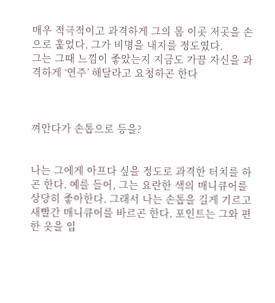매우 적극적이고 과격하게 그의 몸 이곳 저곳을 손으로 훑었다. 그가 비명을 내지를 정도였다.
그는 그때 느낌이 좋았는지 지금도 가끔 자신을 과격하게 ‘연주’ 해달라고 요청하곤 한다



껴안다가 손톱으로 등을?


나는 그에게 아프다 싶을 정도로 과격한 터치를 하곤 한다. 예를 들어, 그는 요란한 색의 매니큐어를 상당히 좋아한다. 그래서 나는 손톱을 길게 기르고 새빨간 매니큐어를 바르곤 한다. 포인트는 그와 편한 옷을 입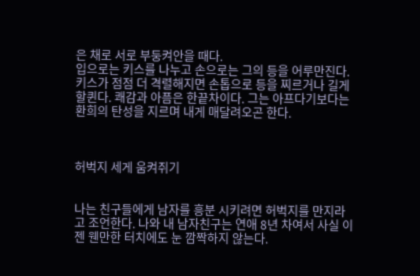은 채로 서로 부둥켜안을 때다.
입으로는 키스를 나누고 손으로는 그의 등을 어루만진다. 키스가 점점 더 격렬해지면 손톱으로 등을 찌르거나 길게 할퀸다. 쾌감과 아픔은 한끝차이다. 그는 아프다기보다는 환희의 탄성을 지르며 내게 매달려오곤 한다.



허벅지 세게 움켜쥐기


나는 친구들에게 남자를 흥분 시키려면 허벅지를 만지라고 조언한다. 나와 내 남자친구는 연애 8년 차여서 사실 이젠 웬만한 터치에도 눈 깜짝하지 않는다.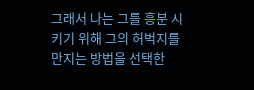그래서 나는 그를 흥분 시키기 위해 그의 허벅지를 만지는 방법을 선택한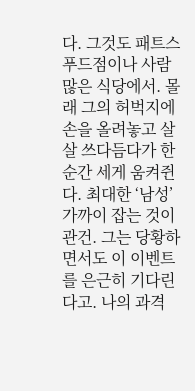다. 그것도 패트스푸드점이나 사람 많은 식당에서. 몰래 그의 허벅지에 손을 올려놓고 살살 쓰다듬다가 한순간 세게 움켜쥔다. 최대한 ‘남성’ 가까이 잡는 것이 관건. 그는 당황하면서도 이 이벤트를 은근히 기다린다고. 나의 과격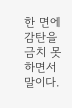한 면에 감탄을 금치 못하면서 말이다.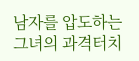남자를 압도하는 그녀의 과격터치